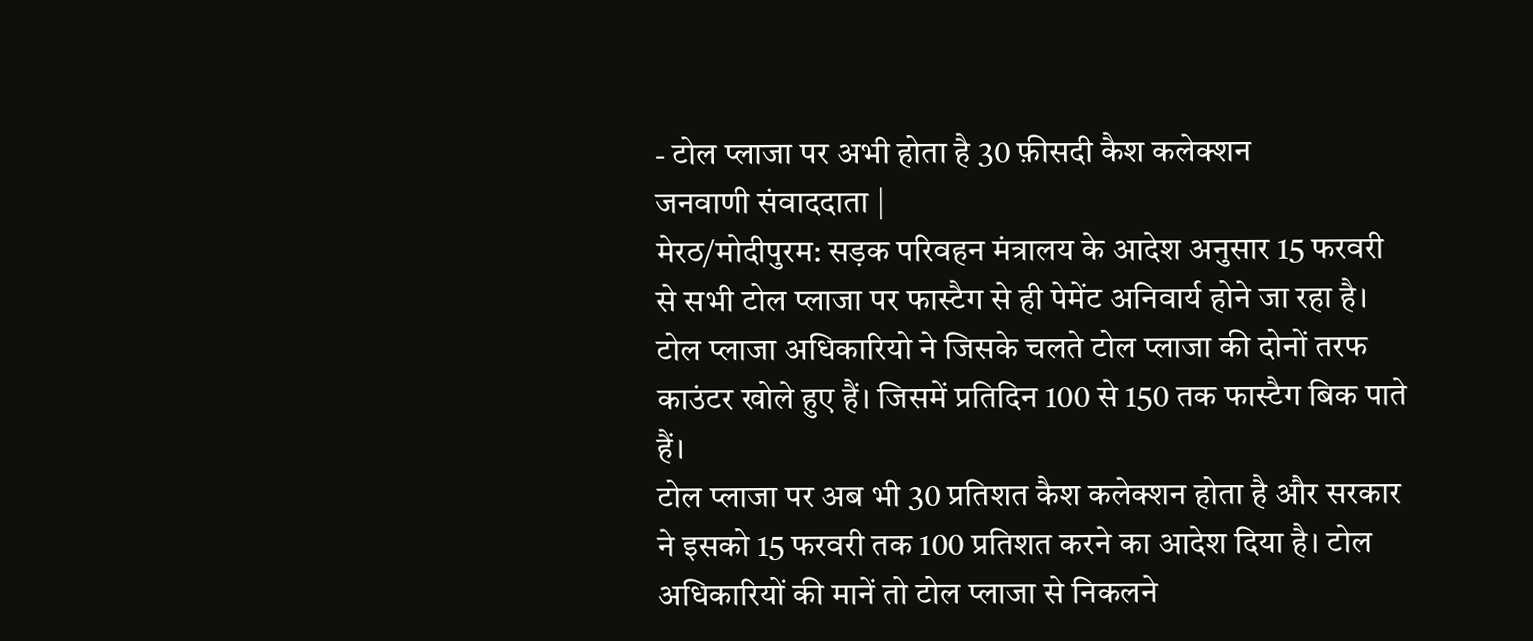- टोल प्लाजा पर अभी होता है 30 फ़ीसदी कैश कलेक्शन
जनवाणी संवाददाता |
मेरठ/मोदीपुरम: सड़क परिवहन मंत्रालय के आदेश अनुसार 15 फरवरी से सभी टोल प्लाजा पर फास्टैग से ही पेमेंट अनिवार्य होने जा रहा है। टोल प्लाजा अधिकारियो ने जिसके चलते टोल प्लाजा की दोनों तरफ काउंटर खोले हुए हैं। जिसमें प्रतिदिन 100 से 150 तक फास्टैग बिक पाते हैं।
टोल प्लाजा पर अब भी 30 प्रतिशत कैश कलेक्शन होता है और सरकार ने इसको 15 फरवरी तक 100 प्रतिशत करने का आदेश दिया है। टोल अधिकारियों की मानें तो टोल प्लाजा से निकलने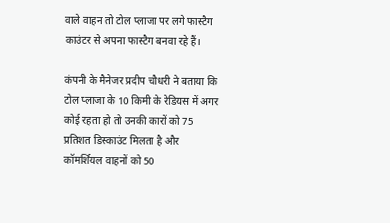वाले वाहन तो टोल प्लाजा पर लगे फास्टैग काउंटर से अपना फास्टैग बनवा रहे हैं।

कंपनी के मैनेजर प्रदीप चौधरी ने बताया कि टोल प्लाजा के 10 किमी के रेडियस में अगर कोई रहता हो तो उनकी कारों को 75 प्रतिशत डिस्काउंट मिलता है और कॉमर्शियल वाहनों को 50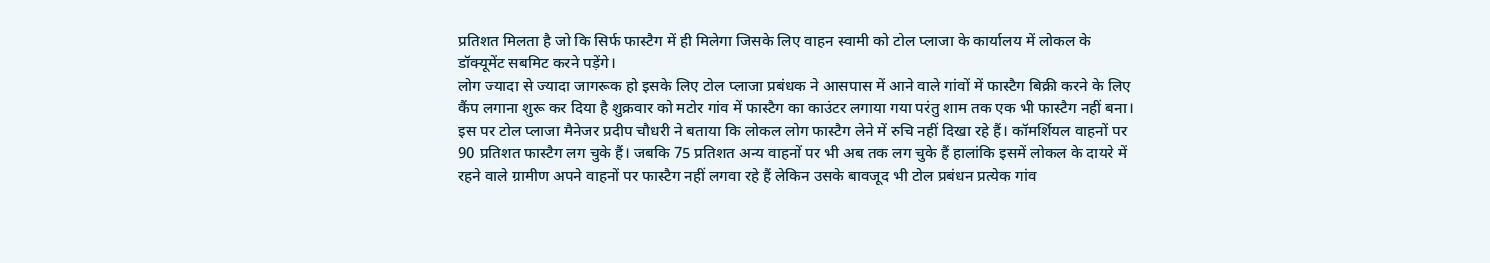प्रतिशत मिलता है जो कि सिर्फ फास्टैग में ही मिलेगा जिसके लिए वाहन स्वामी को टोल प्लाजा के कार्यालय में लोकल के डॉक्यूमेंट सबमिट करने पड़ेंगे।
लोग ज्यादा से ज्यादा जागरूक हो इसके लिए टोल प्लाजा प्रबंधक ने आसपास में आने वाले गांवों में फास्टैग बिक्री करने के लिए कैंप लगाना शुरू कर दिया है शुक्रवार को मटोर गांव में फास्टैग का काउंटर लगाया गया परंतु शाम तक एक भी फास्टैग नहीं बना।
इस पर टोल प्लाजा मैनेजर प्रदीप चौधरी ने बताया कि लोकल लोग फास्टैग लेने में रुचि नहीं दिखा रहे हैं। कॉमर्शियल वाहनों पर 90 प्रतिशत फास्टैग लग चुके हैं। जबकि 75 प्रतिशत अन्य वाहनों पर भी अब तक लग चुके हैं हालांकि इसमें लोकल के दायरे में रहने वाले ग्रामीण अपने वाहनों पर फास्टैग नहीं लगवा रहे हैं लेकिन उसके बावजूद भी टोल प्रबंधन प्रत्येक गांव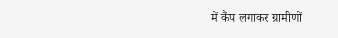में कैंप लगाकर ग्रामीणों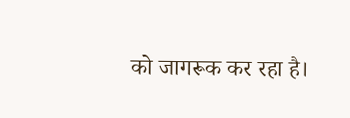को जागरूक कर रहा है।